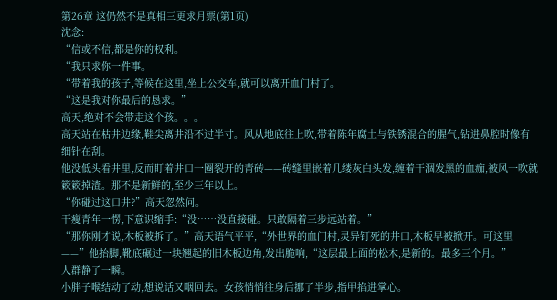第26章 这仍然不是真相三更求月票(第1页)
沈念:
“信或不信,都是你的权利。
“我只求你一件事。
“带着我的孩子,等候在这里,坐上公交车,就可以离开血门村了。
“这是我对你最后的恳求。”
高天,绝对不会带走这个孩。。。
高天站在枯井边缘,鞋尖离井沿不过半寸。风从地底往上吹,带着陈年腐土与铁锈混合的腥气,钻进鼻腔时像有细针在刮。
他没低头看井里,反而盯着井口一圈裂开的青砖——砖缝里嵌着几缕灰白头发,缠着干涸发黑的血痂,被风一吹就簌簌掉渣。那不是新鲜的,至少三年以上。
“你碰过这口井?”高天忽然问。
干瘦青年一愣,下意识缩手:“没……没直接碰。只敢隔着三步远站着。”
“那你刚才说,木板被拆了。”高天语气平平,“外世界的血门村,灵异钉死的井口,木板早被掀开。可这里——”他抬脚,靴底碾过一块翘起的旧木板边角,发出脆响,“这层最上面的松木,是新的。最多三个月。”
人群静了一瞬。
小胖子喉结动了动,想说话又咽回去。女孩悄悄往身后挪了半步,指甲掐进掌心。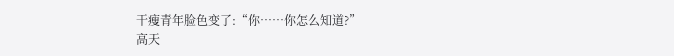干瘦青年脸色变了:“你……你怎么知道?”
高天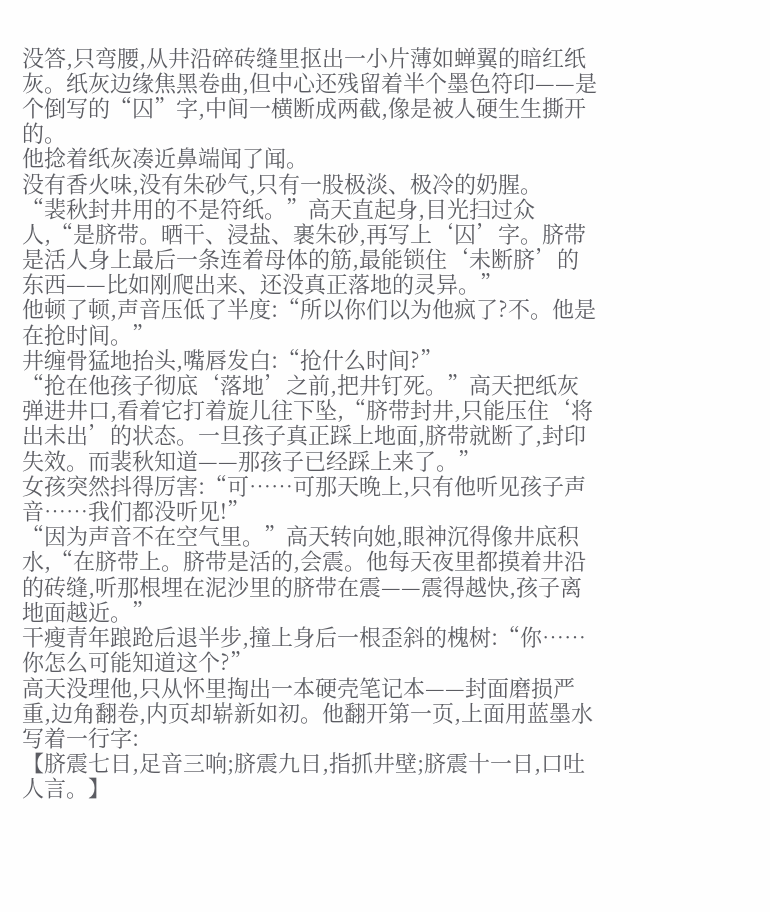没答,只弯腰,从井沿碎砖缝里抠出一小片薄如蝉翼的暗红纸灰。纸灰边缘焦黑卷曲,但中心还残留着半个墨色符印——是个倒写的“囚”字,中间一横断成两截,像是被人硬生生撕开的。
他捻着纸灰凑近鼻端闻了闻。
没有香火味,没有朱砂气,只有一股极淡、极冷的奶腥。
“裴秋封井用的不是符纸。”高天直起身,目光扫过众人,“是脐带。晒干、浸盐、裹朱砂,再写上‘囚’字。脐带是活人身上最后一条连着母体的筋,最能锁住‘未断脐’的东西——比如刚爬出来、还没真正落地的灵异。”
他顿了顿,声音压低了半度:“所以你们以为他疯了?不。他是在抢时间。”
井缠骨猛地抬头,嘴唇发白:“抢什么时间?”
“抢在他孩子彻底‘落地’之前,把井钉死。”高天把纸灰弹进井口,看着它打着旋儿往下坠,“脐带封井,只能压住‘将出未出’的状态。一旦孩子真正踩上地面,脐带就断了,封印失效。而裴秋知道——那孩子已经踩上来了。”
女孩突然抖得厉害:“可……可那天晚上,只有他听见孩子声音……我们都没听见!”
“因为声音不在空气里。”高天转向她,眼神沉得像井底积水,“在脐带上。脐带是活的,会震。他每天夜里都摸着井沿的砖缝,听那根埋在泥沙里的脐带在震——震得越快,孩子离地面越近。”
干瘦青年踉跄后退半步,撞上身后一根歪斜的槐树:“你……你怎么可能知道这个?”
高天没理他,只从怀里掏出一本硬壳笔记本——封面磨损严重,边角翻卷,内页却崭新如初。他翻开第一页,上面用蓝墨水写着一行字:
【脐震七日,足音三响;脐震九日,指抓井壁;脐震十一日,口吐人言。】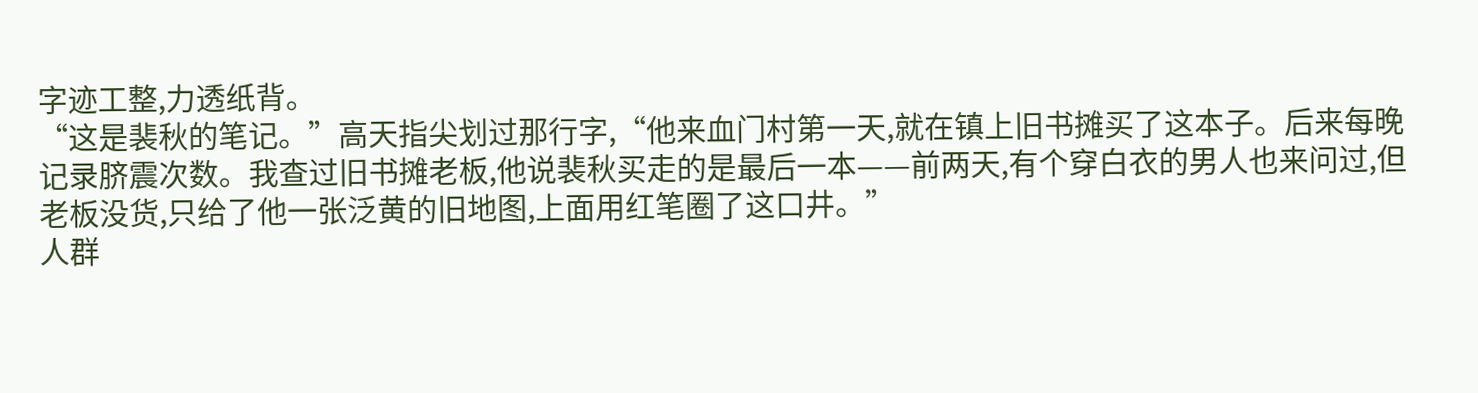字迹工整,力透纸背。
“这是裴秋的笔记。”高天指尖划过那行字,“他来血门村第一天,就在镇上旧书摊买了这本子。后来每晚记录脐震次数。我查过旧书摊老板,他说裴秋买走的是最后一本——前两天,有个穿白衣的男人也来问过,但老板没货,只给了他一张泛黄的旧地图,上面用红笔圈了这口井。”
人群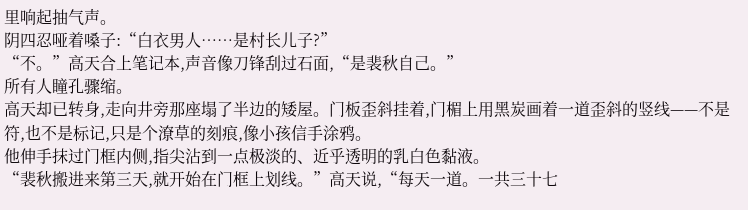里响起抽气声。
阴四忍哑着嗓子:“白衣男人……是村长儿子?”
“不。”高天合上笔记本,声音像刀锋刮过石面,“是裴秋自己。”
所有人瞳孔骤缩。
高天却已转身,走向井旁那座塌了半边的矮屋。门板歪斜挂着,门楣上用黑炭画着一道歪斜的竖线——不是符,也不是标记,只是个潦草的刻痕,像小孩信手涂鸦。
他伸手抹过门框内侧,指尖沾到一点极淡的、近乎透明的乳白色黏液。
“裴秋搬进来第三天,就开始在门框上划线。”高天说,“每天一道。一共三十七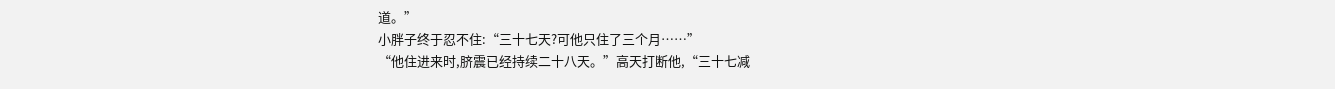道。”
小胖子终于忍不住:“三十七天?可他只住了三个月……”
“他住进来时,脐震已经持续二十八天。”高天打断他,“三十七减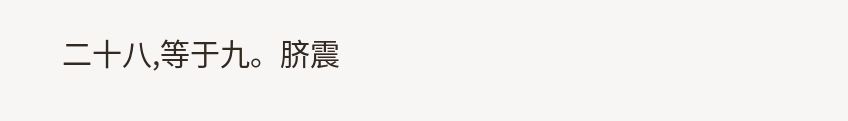二十八,等于九。脐震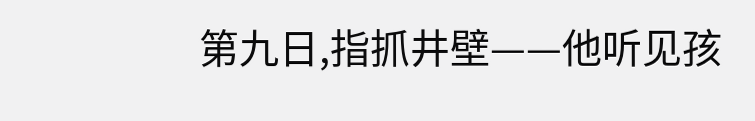第九日,指抓井壁——他听见孩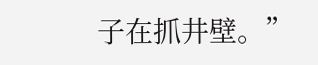子在抓井壁。”